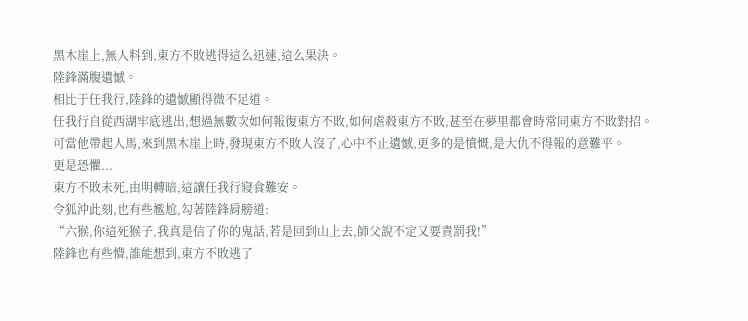黑木崖上,無人料到,東方不敗逃得這么迅速,這么果決。
陸鋒滿腹遺憾。
相比于任我行,陸鋒的遺憾顯得微不足道。
任我行自從西湖牢底逃出,想過無數次如何報復東方不敗,如何虐殺東方不敗,甚至在夢里都會時常同東方不敗對招。
可當他帶起人馬,來到黑木崖上時,發現東方不敗人沒了,心中不止遺憾,更多的是憤慨,是大仇不得報的意難平。
更是恐懼...
東方不敗未死,由明轉暗,這讓任我行寢食難安。
令狐沖此刻,也有些尷尬,勾著陸鋒肩膀道:
“六猴,你這死猴子,我真是信了你的鬼話,若是回到山上去,師父說不定又要責罰我!”
陸鋒也有些懵,誰能想到,東方不敗逃了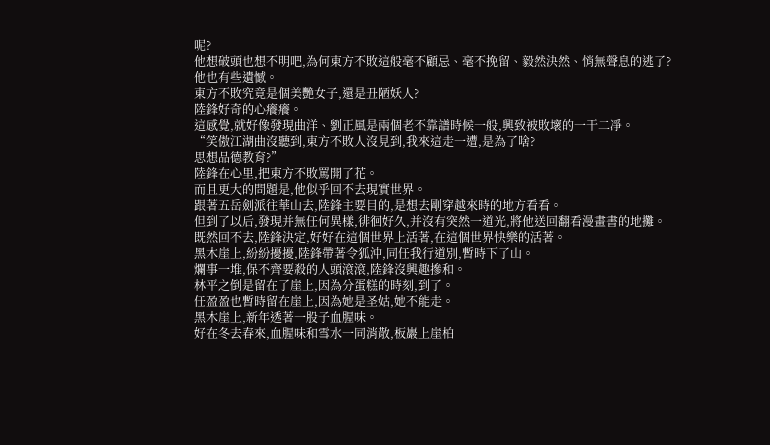呢?
他想破頭也想不明吧,為何東方不敗這般毫不顧忌、毫不挽留、毅然決然、悄無聲息的逃了?
他也有些遺憾。
東方不敗究竟是個美艷女子,還是丑陋妖人?
陸鋒好奇的心癢癢。
這感覺,就好像發現曲洋、劉正風是兩個老不靠譜時候一般,興致被敗壞的一干二凈。
“笑傲江湖曲沒聽到,東方不敗人沒見到,我來這走一遭,是為了啥?
思想品德教育?”
陸鋒在心里,把東方不敗罵開了花。
而且更大的問題是,他似乎回不去現實世界。
跟著五岳劍派往華山去,陸鋒主要目的,是想去剛穿越來時的地方看看。
但到了以后,發現并無任何異樣,徘徊好久,并沒有突然一道光,將他送回翻看漫畫書的地攤。
既然回不去,陸鋒決定,好好在這個世界上活著,在這個世界快樂的活著。
黑木崖上,紛紛擾擾,陸鋒帶著令狐沖,同任我行道別,暫時下了山。
爛事一堆,保不齊要殺的人頭滾滾,陸鋒沒興趣摻和。
林平之倒是留在了崖上,因為分蛋糕的時刻,到了。
任盈盈也暫時留在崖上,因為她是圣姑,她不能走。
黑木崖上,新年透著一股子血腥味。
好在冬去春來,血腥味和雪水一同消散,板巖上崖柏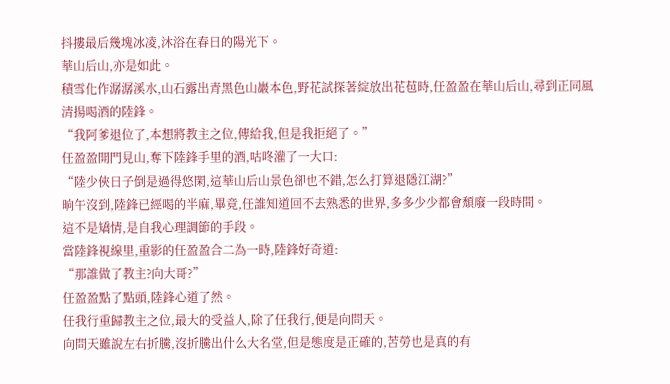抖摟最后幾塊冰凌,沐浴在春日的陽光下。
華山后山,亦是如此。
積雪化作潺潺溪水,山石露出青黑色山巖本色,野花試探著綻放出花苞時,任盈盈在華山后山,尋到正同風清揚喝酒的陸鋒。
“我阿爹退位了,本想將教主之位,傳給我,但是我拒絕了。”
任盈盈開門見山,奪下陸鋒手里的酒,咕咚灌了一大口:
“陸少俠日子倒是過得悠閑,這華山后山景色卻也不錯,怎么打算退隱江湖?”
晌午沒到,陸鋒已經喝的半麻,畢竟,任誰知道回不去熟悉的世界,多多少少都會頹廢一段時間。
這不是矯情,是自我心理調節的手段。
當陸鋒視線里,重影的任盈盈合二為一時,陸鋒好奇道:
“那誰做了教主?向大哥?”
任盈盈點了點頭,陸鋒心道了然。
任我行重歸教主之位,最大的受益人,除了任我行,便是向問天。
向問天雖說左右折騰,沒折騰出什么大名堂,但是態度是正確的,苦勞也是真的有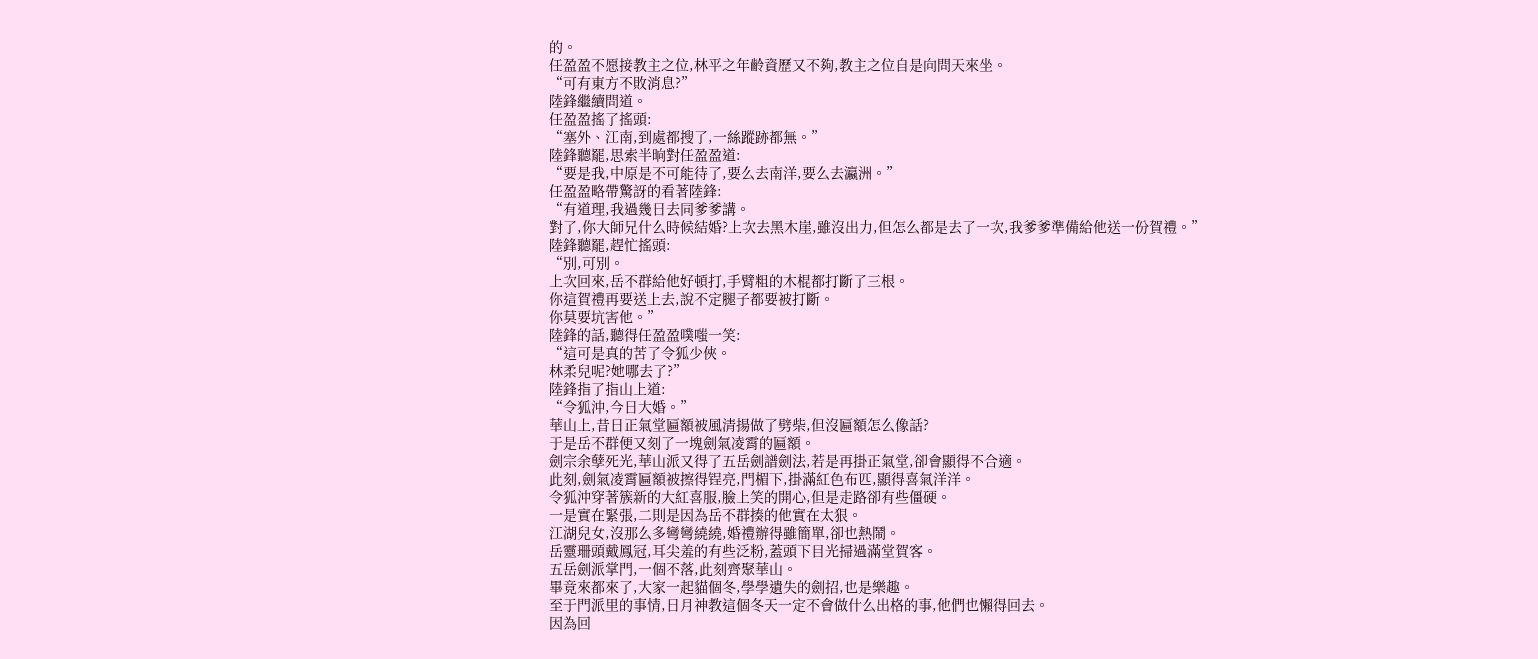的。
任盈盈不愿接教主之位,林平之年齡資歷又不夠,教主之位自是向問天來坐。
“可有東方不敗消息?”
陸鋒繼續問道。
任盈盈搖了搖頭:
“塞外、江南,到處都搜了,一絲蹤跡都無。”
陸鋒聽罷,思索半晌對任盈盈道:
“要是我,中原是不可能待了,要么去南洋,要么去瀛洲。”
任盈盈略帶驚訝的看著陸鋒:
“有道理,我過幾日去同爹爹講。
對了,你大師兄什么時候結婚?上次去黑木崖,雖沒出力,但怎么都是去了一次,我爹爹準備給他送一份賀禮。”
陸鋒聽罷,趕忙搖頭:
“別,可別。
上次回來,岳不群給他好頓打,手臂粗的木棍都打斷了三根。
你這賀禮再要送上去,說不定腿子都要被打斷。
你莫要坑害他。”
陸鋒的話,聽得任盈盈噗嗤一笑:
“這可是真的苦了令狐少俠。
林柔兒呢?她哪去了?”
陸鋒指了指山上道:
“令狐沖,今日大婚。”
華山上,昔日正氣堂匾額被風清揚做了劈柴,但沒匾額怎么像話?
于是岳不群便又刻了一塊劍氣凌霄的匾額。
劍宗余孽死光,華山派又得了五岳劍譜劍法,若是再掛正氣堂,卻會顯得不合適。
此刻,劍氣凌霄匾額被擦得锃亮,門楣下,掛滿紅色布匹,顯得喜氣洋洋。
令狐沖穿著簇新的大紅喜服,臉上笑的開心,但是走路卻有些僵硬。
一是實在緊張,二則是因為岳不群揍的他實在太狠。
江湖兒女,沒那么多彎彎繞繞,婚禮辦得雖簡單,卻也熱鬧。
岳靈珊頭戴鳳冠,耳尖羞的有些泛粉,蓋頭下目光掃過滿堂賀客。
五岳劍派掌門,一個不落,此刻齊聚華山。
畢竟來都來了,大家一起貓個冬,學學遺失的劍招,也是樂趣。
至于門派里的事情,日月神教這個冬天一定不會做什么出格的事,他們也懶得回去。
因為回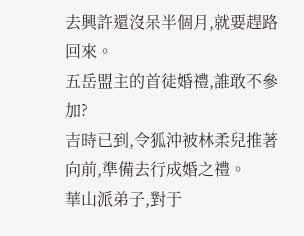去興許還沒呆半個月,就要趕路回來。
五岳盟主的首徒婚禮,誰敢不參加?
吉時已到,令狐沖被林柔兒推著向前,準備去行成婚之禮。
華山派弟子,對于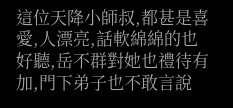這位天降小師叔,都甚是喜愛,人漂亮,話軟綿綿的也好聽,岳不群對她也禮待有加,門下弟子也不敢言說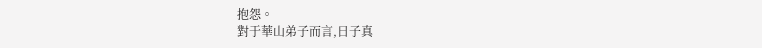抱怨。
對于華山弟子而言,日子真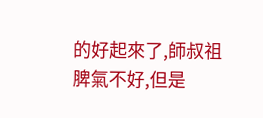的好起來了,師叔祖脾氣不好,但是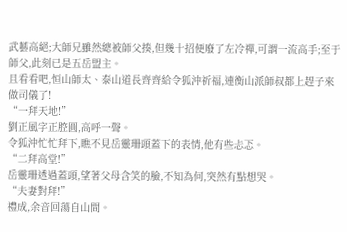武藝高絕;大師兄雖然總被師父揍,但幾十招便廢了左冷禪,可謂一流高手;至于師父,此刻已是五岳盟主。
且看看吧,恒山師太、泰山道長齊齊給令狐沖祈福,連衡山派師叔都上趕子來做司儀了!
“一拜天地!”
劉正風字正腔圓,高呼一聲。
令狐沖忙忙拜下,瞧不見岳靈珊頭蓋下的表情,他有些忐忑。
“二拜高堂!”
岳靈珊透過蓋頭,望著父母含笑的臉,不知為何,突然有點想哭。
“夫妻對拜!”
禮成,余音回蕩自山間。